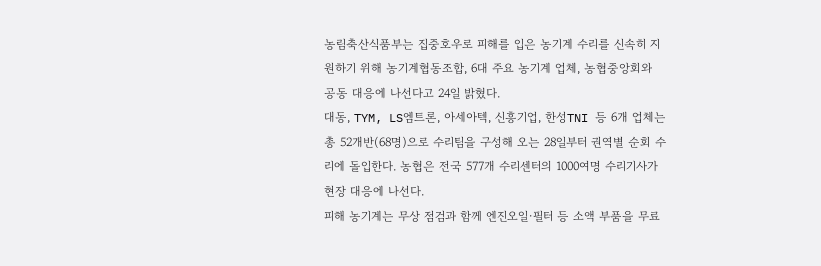농림축산식품부는 집중호우로 피해를 입은 농기계 수리를 신속히 지원하기 위해 농기계협동조합, 6대 주요 농기계 업체, 농협중앙회와 공동 대응에 나선다고 24일 밝혔다.
대동, TYM, LS엠트론, 아세아텍, 신흥기업, 한성TNI 등 6개 업체는 총 52개반(68명)으로 수리팀을 구성해 오는 28일부터 권역별 순회 수리에 돌입한다. 농협은 전국 577개 수리센터의 1000여명 수리기사가 현장 대응에 나선다.
피해 농기계는 무상 점검과 함께 엔진오일·필터 등 소액 부품을 무료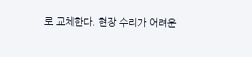로 교체한다. 현장 수리가 어려운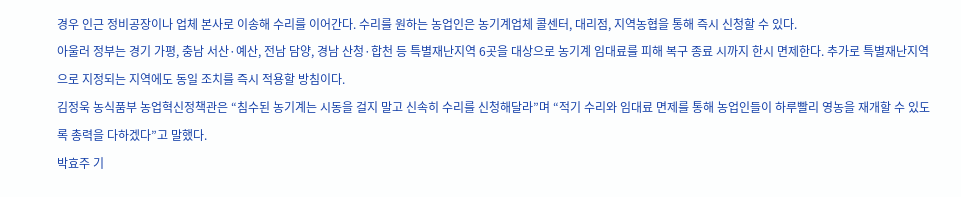경우 인근 정비공장이나 업체 본사로 이송해 수리를 이어간다. 수리를 원하는 농업인은 농기계업체 콜센터, 대리점, 지역농협을 통해 즉시 신청할 수 있다.
아울러 정부는 경기 가평, 충남 서산·예산, 전남 담양, 경남 산청·합천 등 특별재난지역 6곳을 대상으로 농기계 임대료를 피해 복구 종료 시까지 한시 면제한다. 추가로 특별재난지역으로 지정되는 지역에도 동일 조치를 즉시 적용할 방침이다.
김정욱 농식품부 농업혁신정책관은 “침수된 농기계는 시동을 걸지 말고 신속히 수리를 신청해달라”며 “적기 수리와 임대료 면제를 통해 농업인들이 하루빨리 영농을 재개할 수 있도록 총력을 다하겠다”고 말했다.
박효주 기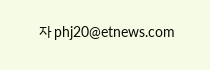자 phj20@etnews.com